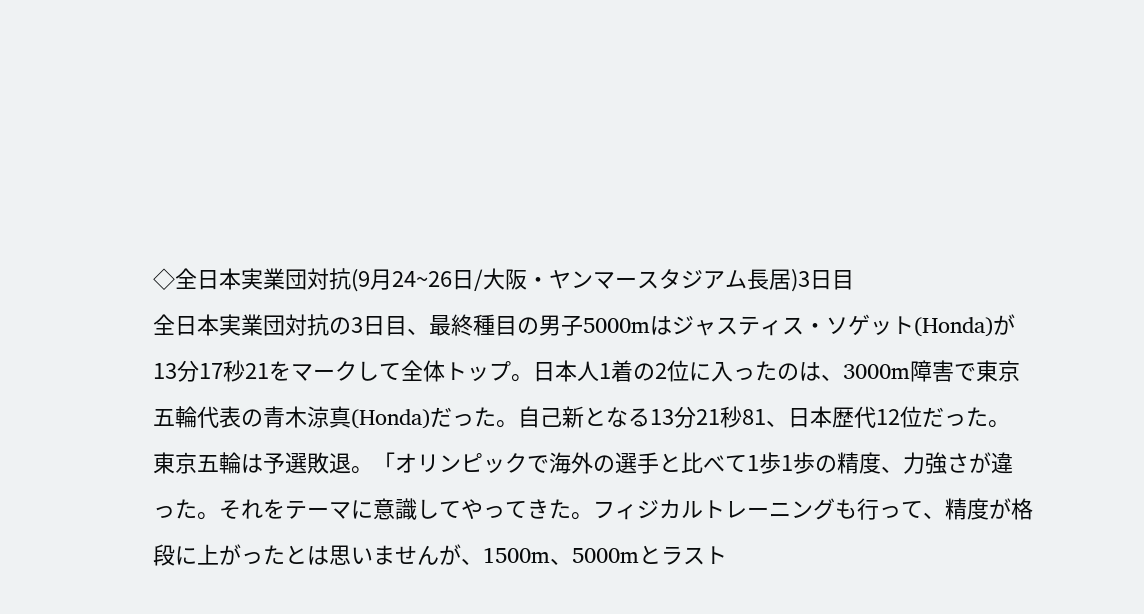◇全日本実業団対抗(9月24~26日/大阪・ヤンマースタジアム長居)3日目
全日本実業団対抗の3日目、最終種目の男子5000mはジャスティス・ソゲット(Honda)が13分17秒21をマークして全体トップ。日本人1着の2位に入ったのは、3000m障害で東京五輪代表の青木涼真(Honda)だった。自己新となる13分21秒81、日本歴代12位だった。
東京五輪は予選敗退。「オリンピックで海外の選手と比べて1歩1歩の精度、力強さが違った。それをテーマに意識してやってきた。フィジカルトレーニングも行って、精度が格段に上がったとは思いませんが、1500m、5000mとラスト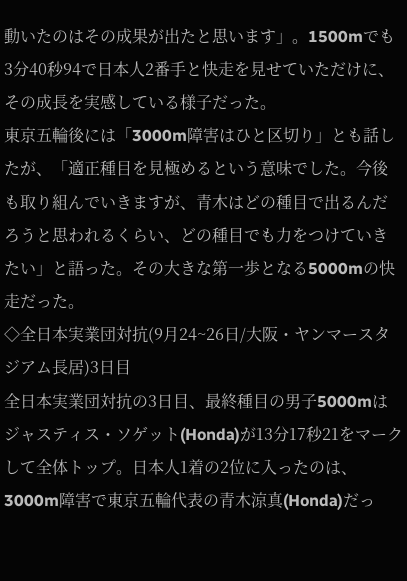動いたのはその成果が出たと思います」。1500mでも3分40秒94で日本人2番手と快走を見せていただけに、その成長を実感している様子だった。
東京五輪後には「3000m障害はひと区切り」とも話したが、「適正種目を見極めるという意味でした。今後も取り組んでいきますが、青木はどの種目で出るんだろうと思われるくらい、どの種目でも力をつけていきたい」と語った。その大きな第一歩となる5000mの快走だった。
◇全日本実業団対抗(9月24~26日/大阪・ヤンマースタジアム長居)3日目
全日本実業団対抗の3日目、最終種目の男子5000mはジャスティス・ソゲット(Honda)が13分17秒21をマークして全体トップ。日本人1着の2位に入ったのは、3000m障害で東京五輪代表の青木涼真(Honda)だっ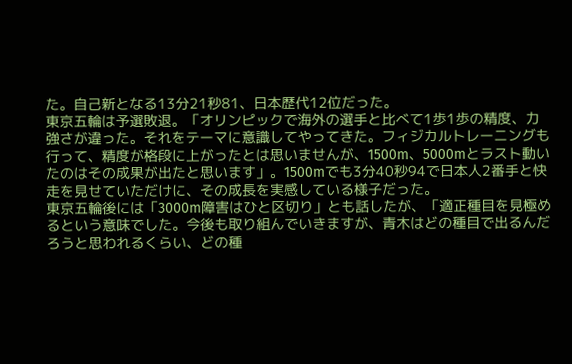た。自己新となる13分21秒81、日本歴代12位だった。
東京五輪は予選敗退。「オリンピックで海外の選手と比べて1歩1歩の精度、力強さが違った。それをテーマに意識してやってきた。フィジカルトレーニングも行って、精度が格段に上がったとは思いませんが、1500m、5000mとラスト動いたのはその成果が出たと思います」。1500mでも3分40秒94で日本人2番手と快走を見せていただけに、その成長を実感している様子だった。
東京五輪後には「3000m障害はひと区切り」とも話したが、「適正種目を見極めるという意味でした。今後も取り組んでいきますが、青木はどの種目で出るんだろうと思われるくらい、どの種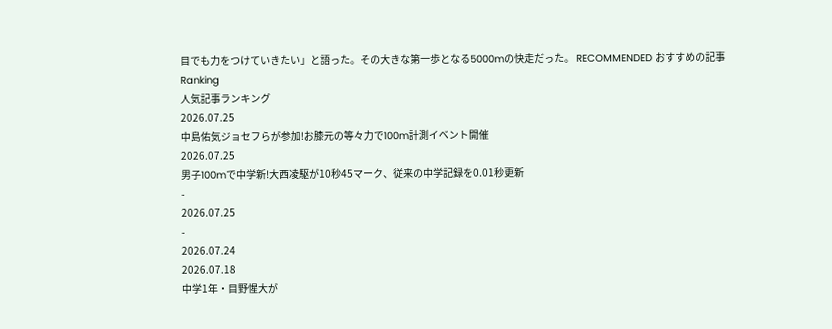目でも力をつけていきたい」と語った。その大きな第一歩となる5000mの快走だった。 RECOMMENDED おすすめの記事
Ranking
人気記事ランキング
2026.07.25
中島佑気ジョセフらが参加!お膝元の等々力で100m計測イベント開催
2026.07.25
男子100mで中学新!大西凌駆が10秒45マーク、従来の中学記録を0.01秒更新
-
2026.07.25
-
2026.07.24
2026.07.18
中学1年・目野惺大が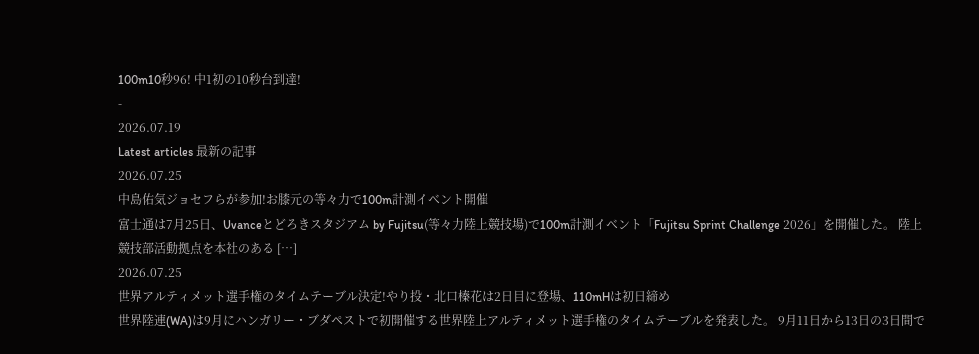100m10秒96! 中1初の10秒台到達!
-
2026.07.19
Latest articles 最新の記事
2026.07.25
中島佑気ジョセフらが参加!お膝元の等々力で100m計測イベント開催
富士通は7月25日、Uvanceとどろきスタジアム by Fujitsu(等々力陸上競技場)で100m計測イベント「Fujitsu Sprint Challenge 2026」を開催した。 陸上競技部活動拠点を本社のある […]
2026.07.25
世界アルティメット選手権のタイムテーブル決定!やり投・北口榛花は2日目に登場、110mHは初日締め
世界陸連(WA)は9月にハンガリー・ブダペストで初開催する世界陸上アルティメット選手権のタイムテーブルを発表した。 9月11日から13日の3日間で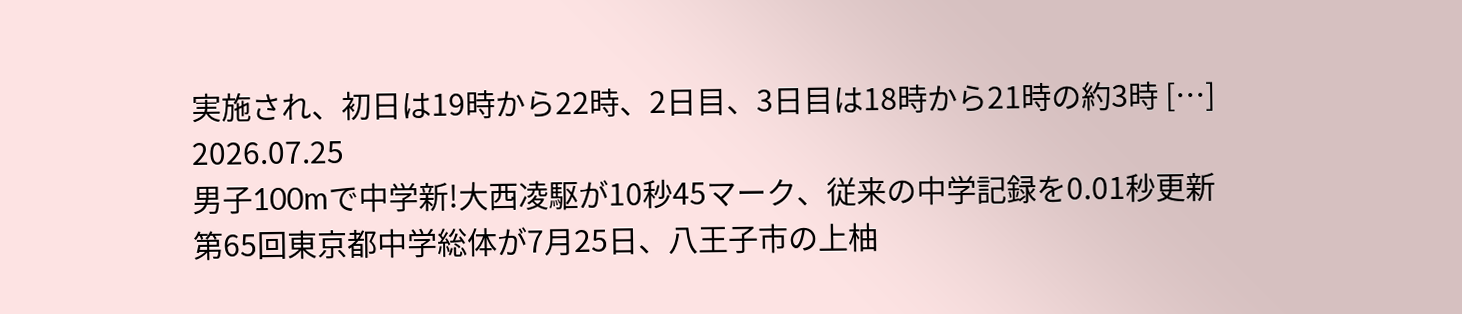実施され、初日は19時から22時、2日目、3日目は18時から21時の約3時 […]
2026.07.25
男子100mで中学新!大西凌駆が10秒45マーク、従来の中学記録を0.01秒更新
第65回東京都中学総体が7月25日、八王子市の上柚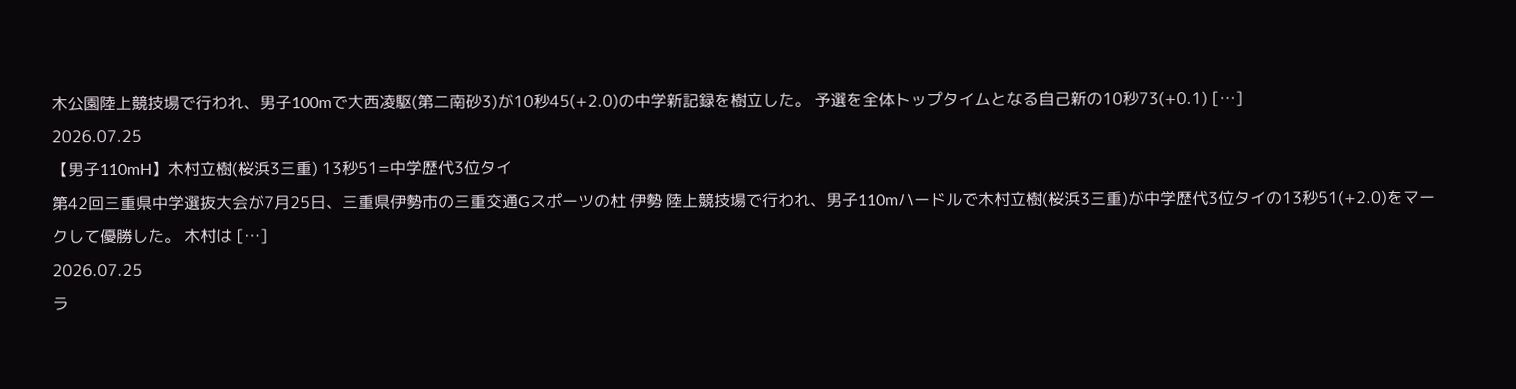木公園陸上競技場で行われ、男子100mで大西凌駆(第二南砂3)が10秒45(+2.0)の中学新記録を樹立した。 予選を全体トップタイムとなる自己新の10秒73(+0.1) […]
2026.07.25
【男子110mH】木村立樹(桜浜3三重) 13秒51=中学歴代3位タイ
第42回三重県中学選抜大会が7月25日、三重県伊勢市の三重交通Gスポーツの杜 伊勢 陸上競技場で行われ、男子110mハードルで木村立樹(桜浜3三重)が中学歴代3位タイの13秒51(+2.0)をマークして優勝した。 木村は […]
2026.07.25
ラ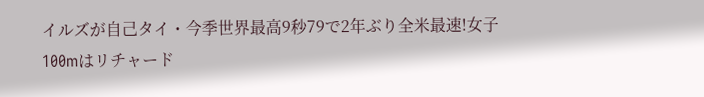イルズが自己タイ・今季世界最高9秒79で2年ぶり全米最速!女子100mはリチャード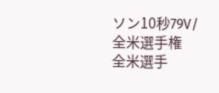ソン10秒79V/全米選手権
全米選手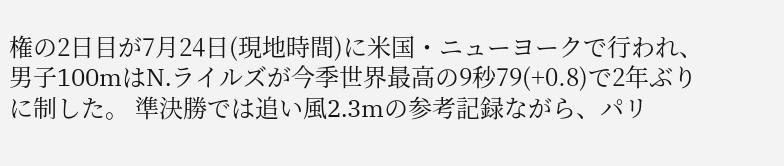権の2日目が7月24日(現地時間)に米国・ニューヨークで行われ、男子100mはN.ライルズが今季世界最高の9秒79(+0.8)で2年ぶりに制した。 準決勝では追い風2.3mの参考記録ながら、パリ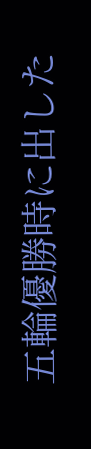五輪優勝時に出した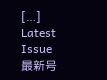[…]
Latest Issue
最新号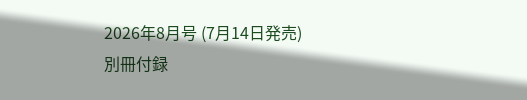2026年8月号 (7月14日発売)
別冊付録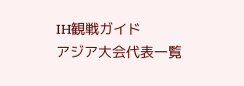IH観戦ガイド
アジア大会代表一覧